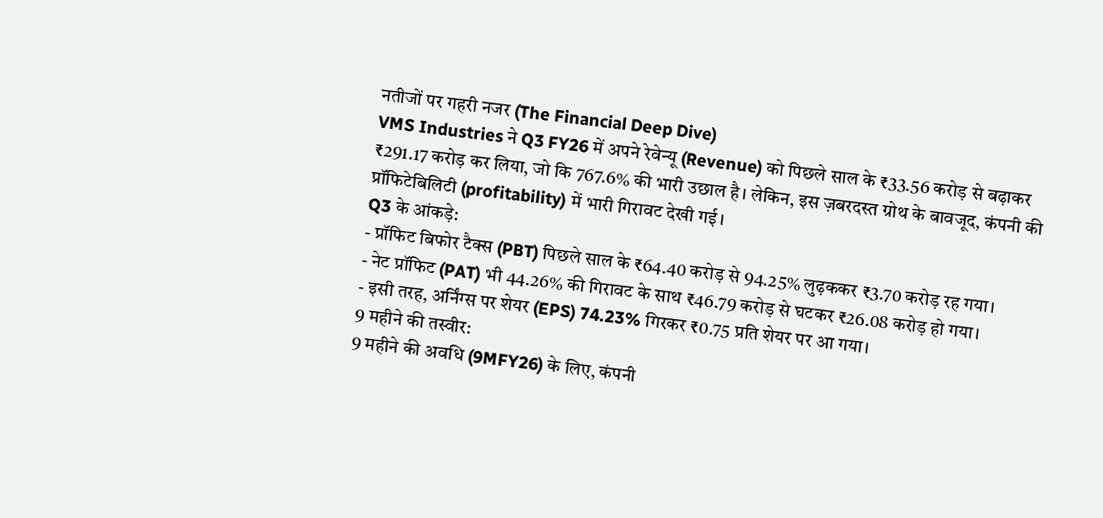नतीजों पर गहरी नजर (The Financial Deep Dive)
VMS Industries ने Q3 FY26 में अपने रेवेन्यू (Revenue) को पिछले साल के ₹33.56 करोड़ से बढ़ाकर ₹291.17 करोड़ कर लिया, जो कि 767.6% की भारी उछाल है। लेकिन, इस ज़बरदस्त ग्रोथ के बावजूद, कंपनी की प्रॉफिटेबिलिटी (profitability) में भारी गिरावट देखी गई।
Q3 के आंकड़े:
- प्रॉफिट बिफोर टैक्स (PBT) पिछले साल के ₹64.40 करोड़ से 94.25% लुढ़ककर ₹3.70 करोड़ रह गया।
- नेट प्रॉफिट (PAT) भी 44.26% की गिरावट के साथ ₹46.79 करोड़ से घटकर ₹26.08 करोड़ हो गया।
- इसी तरह, अर्निंग्स पर शेयर (EPS) 74.23% गिरकर ₹0.75 प्रति शेयर पर आ गया।
9 महीने की तस्वीर:
9 महीने की अवधि (9MFY26) के लिए, कंपनी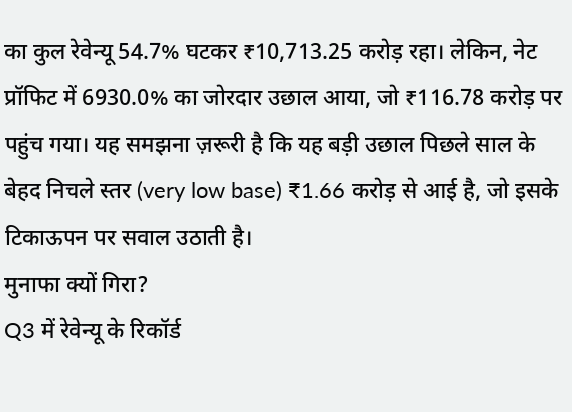का कुल रेवेन्यू 54.7% घटकर ₹10,713.25 करोड़ रहा। लेकिन, नेट प्रॉफिट में 6930.0% का जोरदार उछाल आया, जो ₹116.78 करोड़ पर पहुंच गया। यह समझना ज़रूरी है कि यह बड़ी उछाल पिछले साल के बेहद निचले स्तर (very low base) ₹1.66 करोड़ से आई है, जो इसके टिकाऊपन पर सवाल उठाती है।
मुनाफा क्यों गिरा?
Q3 में रेवेन्यू के रिकॉर्ड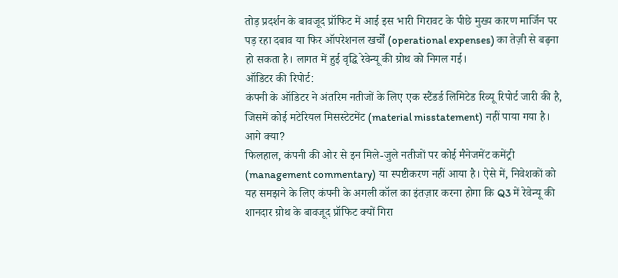तोड़ प्रदर्शन के बावजूद प्रॉफिट में आई इस भारी गिरावट के पीछे मुख्य कारण मार्जिन पर पड़ रहा दबाव या फिर ऑपरेशनल खर्चों (operational expenses) का तेज़ी से बढ़ना हो सकता है। लागत में हुई वृद्धि रेवेन्यू की ग्रोथ को निगल गई।
ऑडिटर की रिपोर्ट:
कंपनी के ऑडिटर ने अंतरिम नतीजों के लिए एक स्टैंडर्ड लिमिटेड रिव्यू रिपोर्ट जारी की है, जिसमें कोई मटेरियल मिसस्टेटमेंट (material misstatement) नहीं पाया गया है।
आगे क्या?
फिलहाल, कंपनी की ओर से इन मिले-जुले नतीजों पर कोई मैनेजमेंट कमेंट्री (management commentary) या स्पष्टीकरण नहीं आया है। ऐसे में, निवेशकों को यह समझने के लिए कंपनी के अगली कॉल का इंतज़ार करना होगा कि Q3 में रेवेन्यू की शानदार ग्रोथ के बावजूद प्रॉफिट क्यों गिरा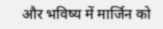और भविष्य में मार्जिन को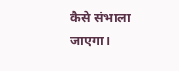कैसे संभाला जाएगा।